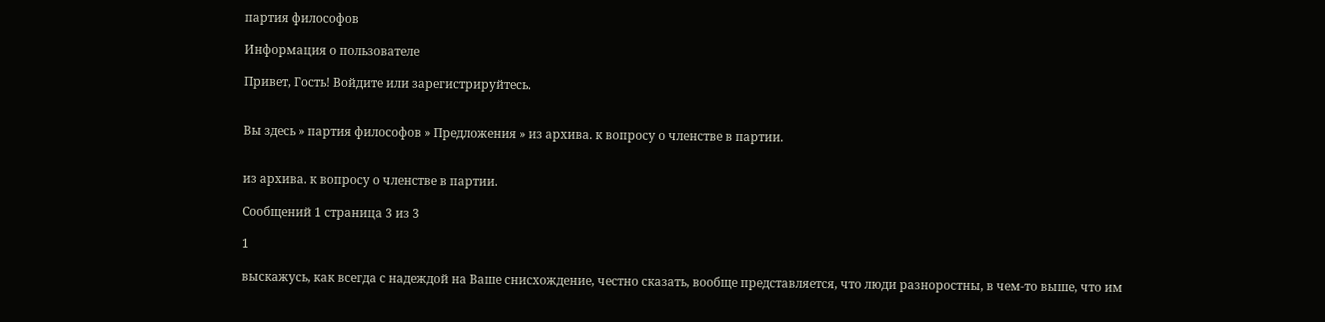партия философов

Информация о пользователе

Привет, Гость! Войдите или зарегистрируйтесь.


Вы здесь » партия философов » Предложения » из архива. к вопросу о членстве в партии.


из архива. к вопросу о членстве в партии.

Сообщений 1 страница 3 из 3

1

выскажусь, как всегда с надеждой на Ваше снисхождение, честно сказать, вообще представляется, что люди разноростны, в чем-то выше, что им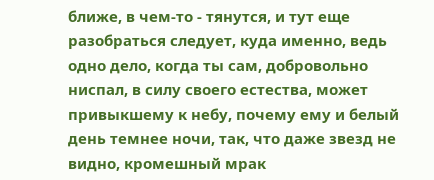ближе, в чем-то - тянутся, и тут еще разобраться следует, куда именно, ведь одно дело, когда ты сам, добровольно ниспал, в силу своего естества, может привыкшему к небу, почему ему и белый день темнее ночи, так, что даже звезд не видно, кромешный мрак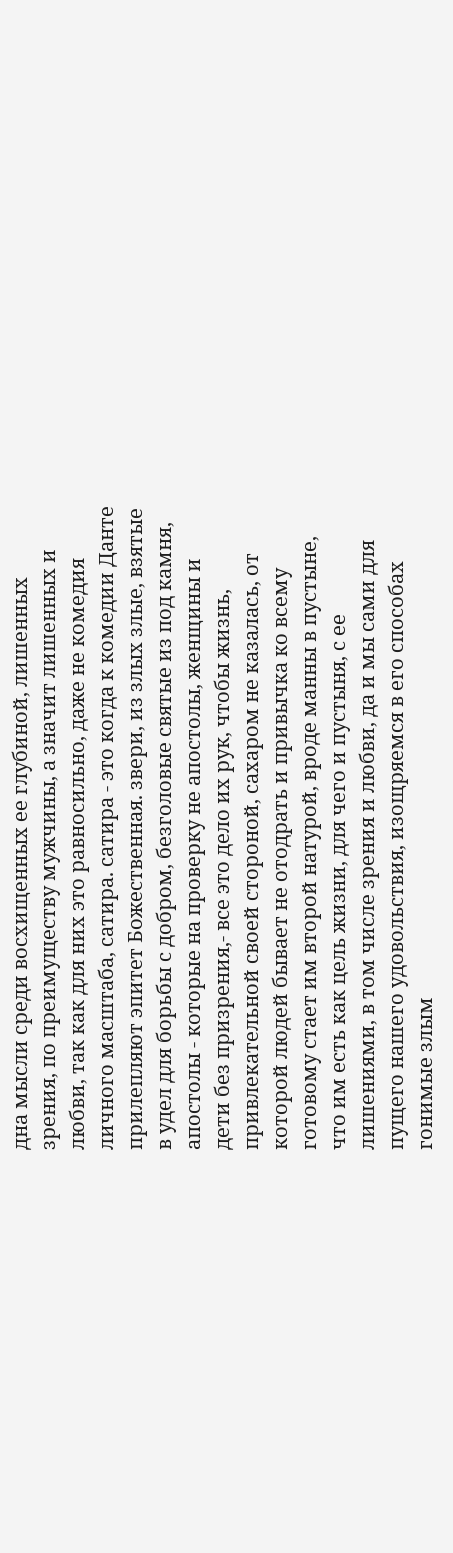дна мысли среди восхищенных ее глубиной, лишенных зрения, по преимуществу мужчины, а значит лишенных и любви, так как для них это равносильно, даже не комедия личного масштаба, сатира. сатира - это когда к комедии Данте прилепляют эпитет Божественная. звери, из злых злые, взятые в удел для борьбы с добром, безголовые святые из под камня, апостолы - которые на проверку не апостолы, женщины и дети без призрения,- все это дело их рук, чтобы жизнь, привлекательной своей стороной, сахаром не казалась, от которой людей бывает не отодрать и привычка ко всему готовому стает им второй натурой, вроде манны в пустыне, что им есть как цель жизни, для чего и пустыня, с ее лишениями, в том числе зрения и любви, да и мы сами для пущего нашего удовольствия, изощряемся в его способах гонимые злым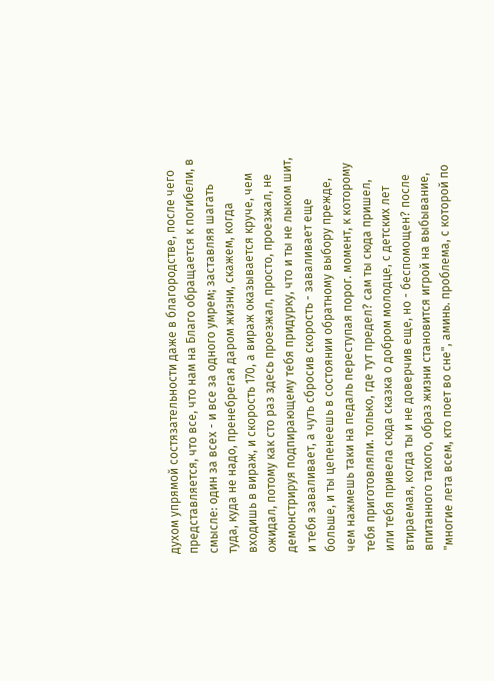духом упрямой состязательности даже в благородстве, после чего представляется, что все, что нам на Благо обращается к погибели, в смысле: один за всех - и все за одного умрем; заставляя шагать туда, куда не надо, пренебрегая даром жизни, скажем, когда входишь в вираж, и скорость 170, а вираж оказывается круче, чем ожидал, потому как сто раз здесь проезжал, просто, проезжал, не демонстрируя подпирающему тебя придурку, что и ты не лыком шит, и тебя заваливает, а чуть сбросив скорость - заваливает еще больше, и ты цепенеешь в состоянии обратному выбору прежде, чем нажмешь таки на педаль переступая порог. момент, к которому тебя приготовляли. только, где тут предел? сам ты сюда пришел, или тебя привела сюда сказка о добром молодце, с детских лет втираемая, когда ты и не доверчив еще, но - беспомощен? после впитанного такого, образ жизни становится игрой на выбывание, "многие лета всем, кто поет во сне", аминь. проблема, с которой по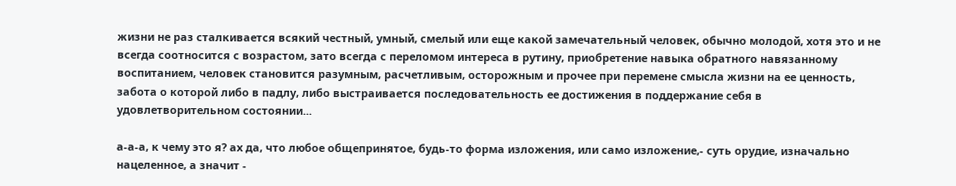жизни не раз сталкивается всякий честный, умный, смелый или еще какой замечательный человек, обычно молодой, хотя это и не всегда соотносится с возрастом, зато всегда с переломом интереса в рутину, приобретение навыка обратного навязанному воспитанием, человек становится разумным, расчетливым, осторожным и прочее при перемене смысла жизни на ее ценность, забота о которой либо в падлу, либо выстраивается последовательность ее достижения в поддержание себя в удовлетворительном состоянии...

а-а-а, к чему это я? ах да, что любое общепринятое, будь-то форма изложения, или само изложение,- суть орудие, изначально нацеленное, а значит -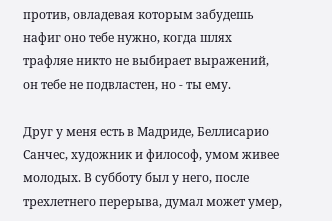против, овладевая которым забудешь нафиг оно тебе нужно, когда шлях трафляе никто не выбирает выражений, он тебе не подвластен, но - ты ему.

Друг у меня есть в Мадриде, Беллисарио Санчес, художник и философ, умом живее молодых. В субботу был у него, после трехлетнего перерыва, думал может умер,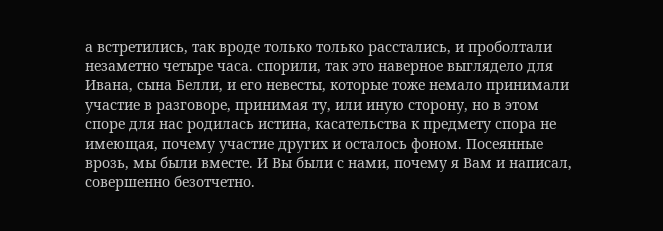а встретились, так вроде только только расстались, и проболтали незаметно четыре часа. спорили, так это наверное выглядело для Ивана, сына Белли, и его невесты, которые тоже немало принимали участие в разговоре, принимая ту, или иную сторону, но в этом споре для нас родилась истина, касательства к предмету спора не имеющая, почему участие других и осталось фоном. Посеянные врозь, мы были вместе. И Вы были с нами, почему я Вам и написал, совершенно безотчетно.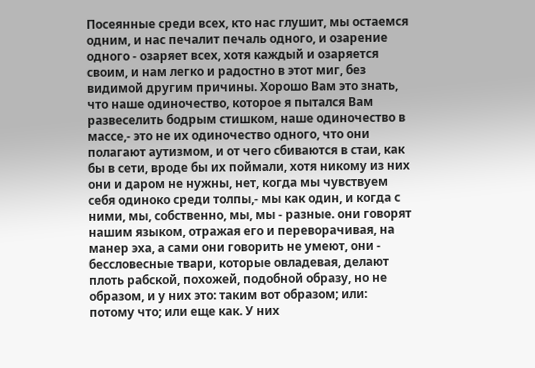Посеянные среди всех, кто нас глушит, мы остаемся одним, и нас печалит печаль одного, и озарение одного - озаряет всех, хотя каждый и озаряется своим, и нам легко и радостно в этот миг, без видимой другим причины. Хорошо Вам это знать, что наше одиночество, которое я пытался Вам развеселить бодрым стишком, наше одиночество в массе,- это не их одиночество одного, что они полагают аутизмом, и от чего сбиваются в стаи, как бы в сети, вроде бы их поймали, хотя никому из них они и даром не нужны, нет, когда мы чувствуем себя одиноко среди толпы,- мы как один, и когда с ними, мы, собственно, мы, мы - разные. они говорят нашим языком, отражая его и переворачивая, на манер эха, а сами они говорить не умеют, они - бессловесные твари, которые овладевая, делают плоть рабской, похожей, подобной образу, но не образом, и у них это: таким вот образом; или: потому что; или еще как. У них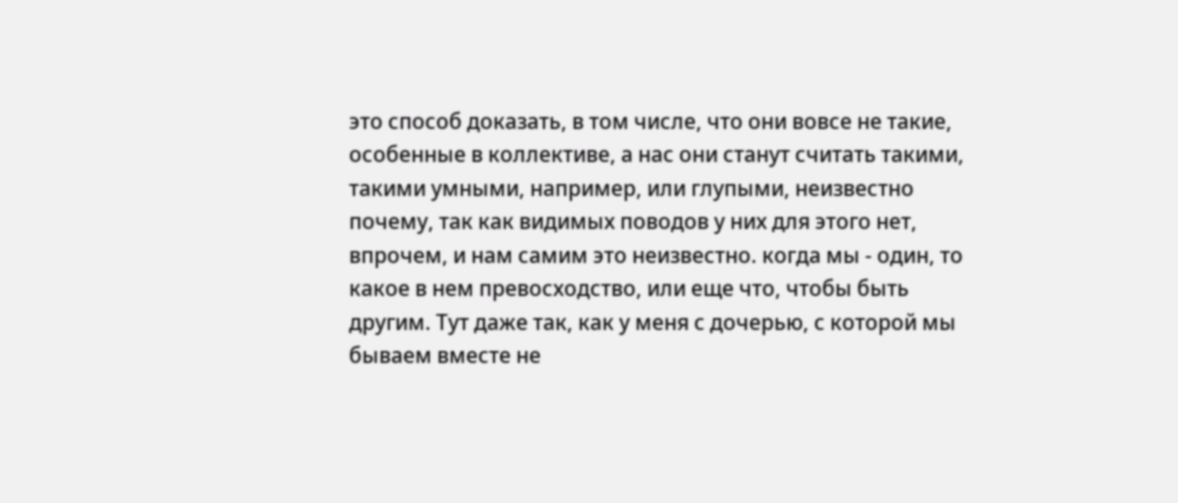это способ доказать, в том числе, что они вовсе не такие, особенные в коллективе, а нас они станут считать такими, такими умными, например, или глупыми, неизвестно почему, так как видимых поводов у них для этого нет, впрочем, и нам самим это неизвестно. когда мы - один, то какое в нем превосходство, или еще что, чтобы быть другим. Тут даже так, как у меня с дочерью, с которой мы бываем вместе не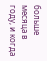больше месяца в году, и когда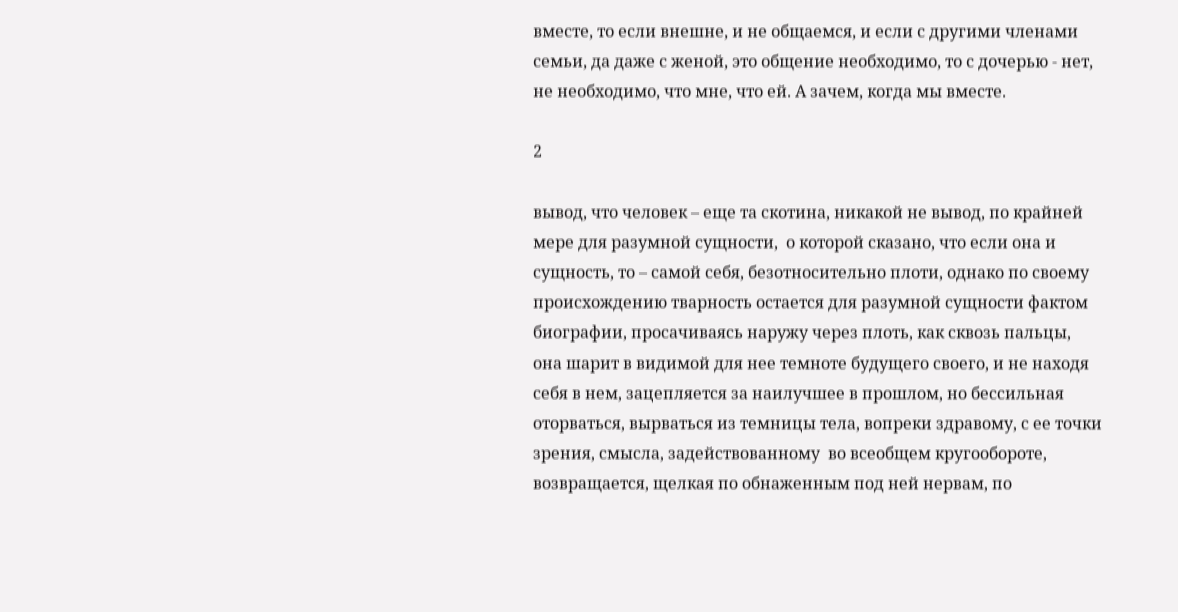вместе, то если внешне, и не общаемся, и если с другими членами семьи, да даже с женой, это общение необходимо, то с дочерью - нет, не необходимо, что мне, что ей. А зачем, когда мы вместе.

2

вывод, что человек – еще та скотина, никакой не вывод, по крайней мере для разумной сущности,  о которой сказано, что если она и сущность, то – самой себя, безотносительно плоти, однако по своему происхождению тварность остается для разумной сущности фактом биографии, просачиваясь наружу через плоть, как сквозь пальцы, она шарит в видимой для нее темноте будущего своего, и не находя себя в нем, зацепляется за наилучшее в прошлом, но бессильная оторваться, вырваться из темницы тела, вопреки здравому, с ее точки зрения, смысла, задействованному  во всеобщем кругообороте, возвращается, щелкая по обнаженным под ней нервам, по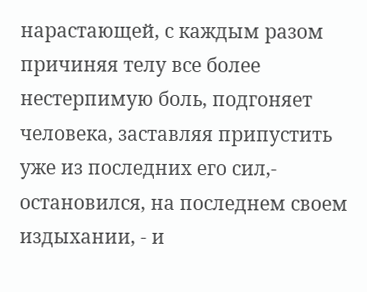нарастающей, с каждым разом причиняя телу все более нестерпимую боль, подгоняет человека, заставляя припустить уже из последних его сил,- остановился, на последнем своем издыхании, - и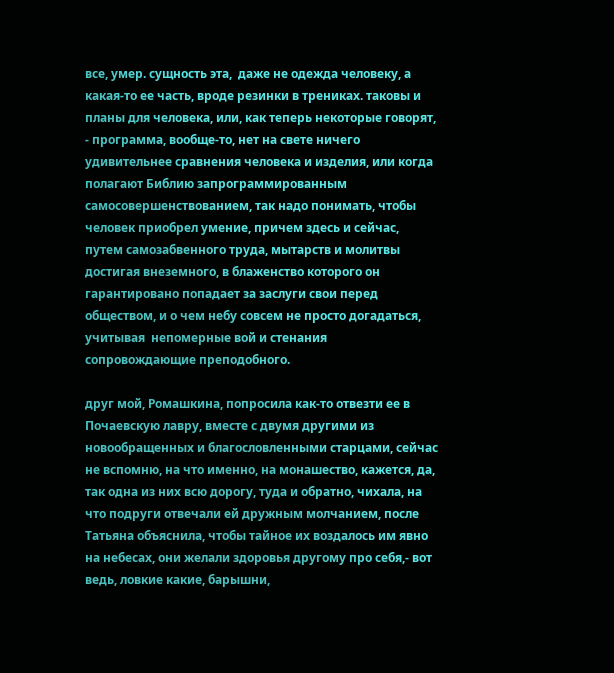все, умер. сущность эта,  даже не одежда человеку, а какая-то ее часть, вроде резинки в трениках. таковы и планы для человека, или, как теперь некоторые говорят, - программа, вообще-то, нет на свете ничего удивительнее сравнения человека и изделия, или когда полагают Библию запрограммированным самосовершенствованием, так надо понимать, чтобы человек приобрел умение, причем здесь и сейчас, путем самозабвенного труда, мытарств и молитвы достигая внеземного, в блаженство которого он гарантировано попадает за заслуги свои перед обществом, и о чем небу совсем не просто догадаться, учитывая  непомерные вой и стенания сопровождающие преподобного.

друг мой, Ромашкина, попросила как-то отвезти ее в Почаевскую лавру, вместе с двумя другими из новообращенных и благословленными старцами, сейчас не вспомню, на что именно, на монашество, кажется, да, так одна из них всю дорогу, туда и обратно, чихала, на что подруги отвечали ей дружным молчанием, после Татьяна объяснила, чтобы тайное их воздалось им явно на небесах, они желали здоровья другому про себя,- вот ведь, ловкие какие, барышни,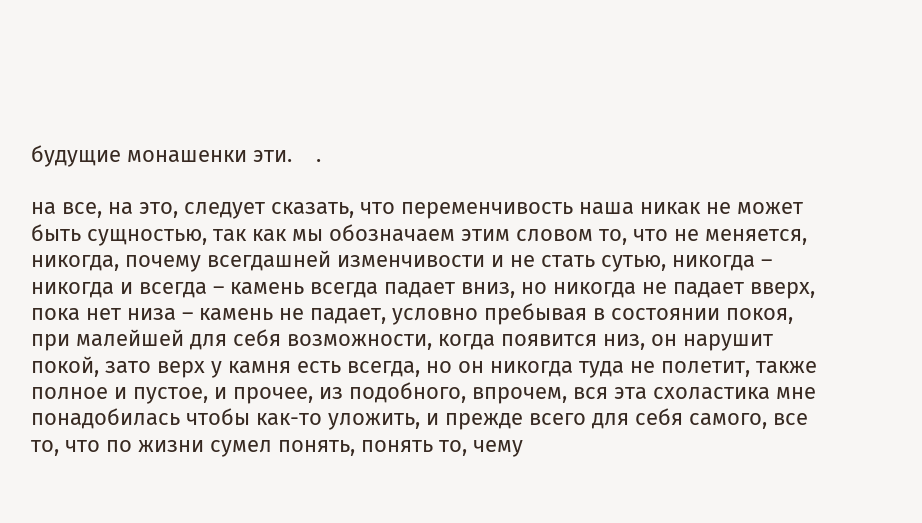будущие монашенки эти.    .

на все, на это, следует сказать, что переменчивость наша никак не может быть сущностью, так как мы обозначаем этим словом то, что не меняется, никогда, почему всегдашней изменчивости и не стать сутью, никогда – никогда и всегда – камень всегда падает вниз, но никогда не падает вверх, пока нет низа – камень не падает, условно пребывая в состоянии покоя, при малейшей для себя возможности, когда появится низ, он нарушит покой, зато верх у камня есть всегда, но он никогда туда не полетит, также полное и пустое, и прочее, из подобного, впрочем, вся эта схоластика мне понадобилась чтобы как-то уложить, и прежде всего для себя самого, все то, что по жизни сумел понять, понять то, чему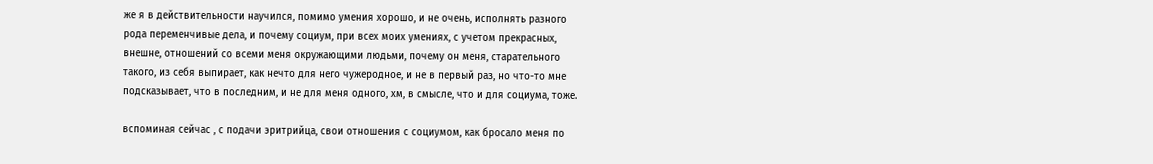же я в действительности научился, помимо умения хорошо, и не очень, исполнять разного рода переменчивые дела, и почему социум, при всех моих умениях, с учетом прекрасных, внешне, отношений со всеми меня окружающими людьми, почему он меня, старательного такого, из себя выпирает, как нечто для него чужеродное, и не в первый раз, но что-то мне подсказывает, что в последним, и не для меня одного, хм, в смысле, что и для социума, тоже.

вспоминая сейчас , с подачи эритрийца, свои отношения с социумом, как бросало меня по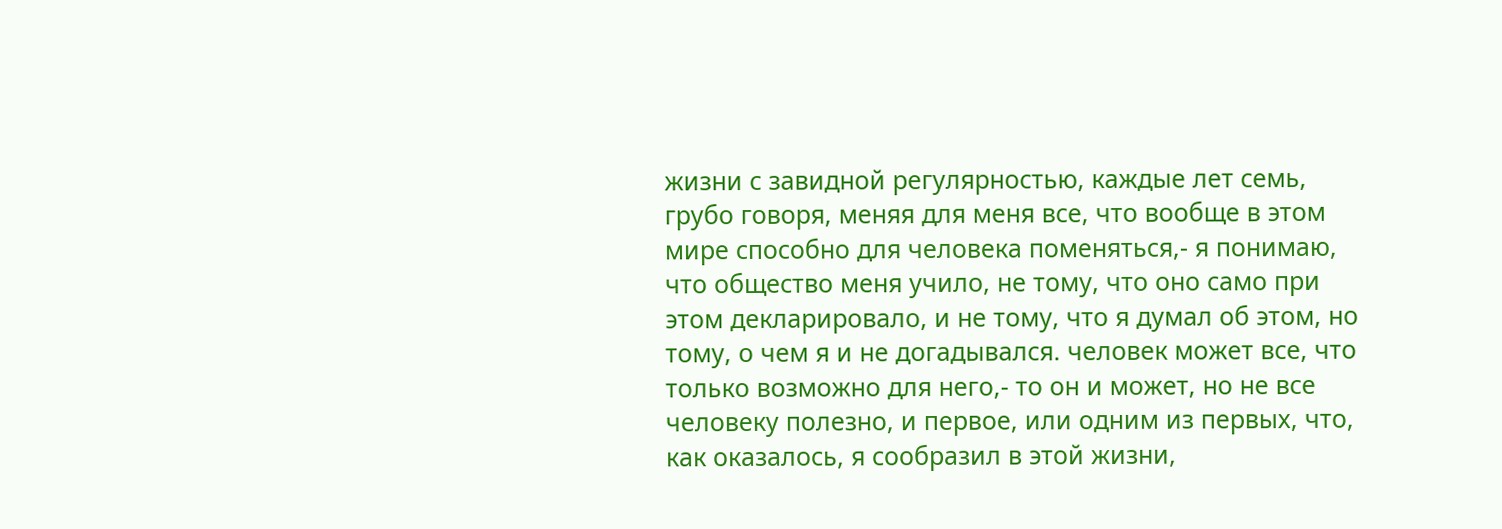жизни с завидной регулярностью, каждые лет семь, грубо говоря, меняя для меня все, что вообще в этом мире способно для человека поменяться,- я понимаю, что общество меня учило, не тому, что оно само при этом декларировало, и не тому, что я думал об этом, но тому, о чем я и не догадывался. человек может все, что только возможно для него,- то он и может, но не все человеку полезно, и первое, или одним из первых, что, как оказалось, я сообразил в этой жизни,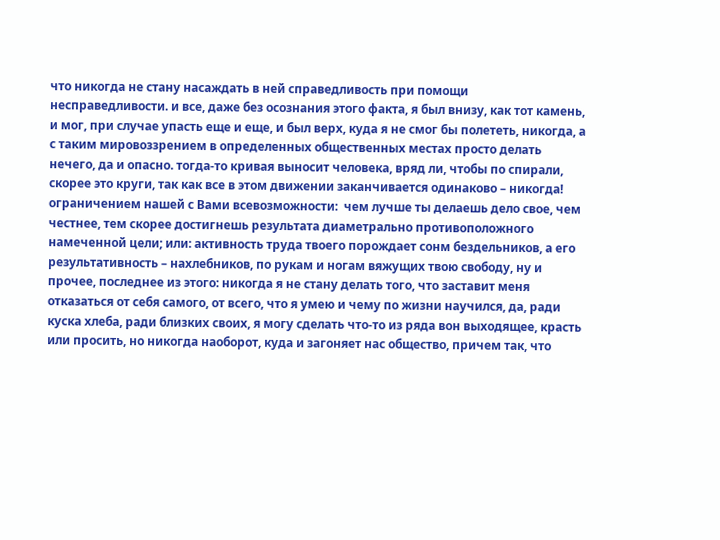что никогда не стану насаждать в ней справедливость при помощи несправедливости. и все, даже без осознания этого факта, я был внизу, как тот камень, и мог, при случае упасть еще и еще, и был верх, куда я не смог бы полететь, никогда, а с таким мировоззрением в определенных общественных местах просто делать нечего, да и опасно. тогда-то кривая выносит человека, вряд ли, чтобы по спирали, скорее это круги, так как все в этом движении заканчивается одинаково – никогда! ограничением нашей с Вами всевозможности:  чем лучше ты делаешь дело свое, чем честнее, тем скорее достигнешь результата диаметрально противоположного намеченной цели; или: активность труда твоего порождает сонм бездельников, а его результативность – нахлебников, по рукам и ногам вяжущих твою свободу, ну и прочее, последнее из этого: никогда я не стану делать того, что заставит меня отказаться от себя самого, от всего, что я умею и чему по жизни научился, да, ради куска хлеба, ради близких своих, я могу сделать что-то из ряда вон выходящее, красть или просить, но никогда наоборот, куда и загоняет нас общество, причем так, что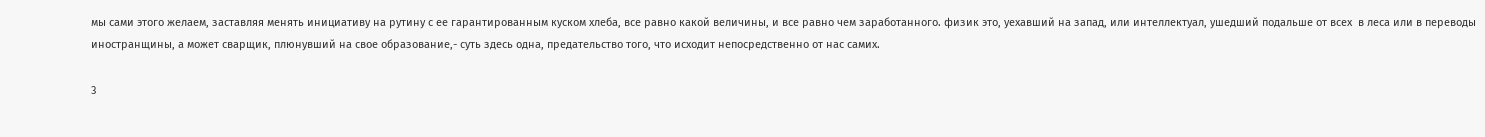мы сами этого желаем, заставляя менять инициативу на рутину с ее гарантированным куском хлеба, все равно какой величины, и все равно чем заработанного. физик это, уехавший на запад, или интеллектуал, ушедший подальше от всех  в леса или в переводы иностранщины, а может сварщик, плюнувший на свое образование,- суть здесь одна, предательство того, что исходит непосредственно от нас самих.

3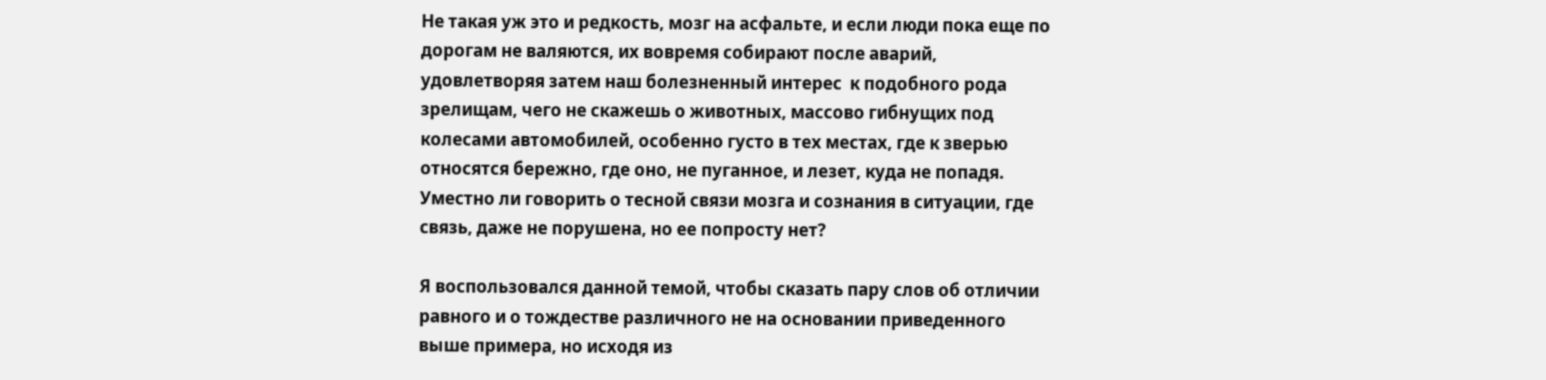Не такая уж это и редкость, мозг на асфальте, и если люди пока еще по дорогам не валяются, их вовремя собирают после аварий, удовлетворяя затем наш болезненный интерес  к подобного рода зрелищам, чего не скажешь о животных, массово гибнущих под колесами автомобилей, особенно густо в тех местах, где к зверью относятся бережно, где оно, не пуганное, и лезет, куда не попадя.  Уместно ли говорить о тесной связи мозга и сознания в ситуации, где связь, даже не порушена, но ее попросту нет?

Я воспользовался данной темой, чтобы сказать пару слов об отличии равного и о тождестве различного не на основании приведенного выше примера, но исходя из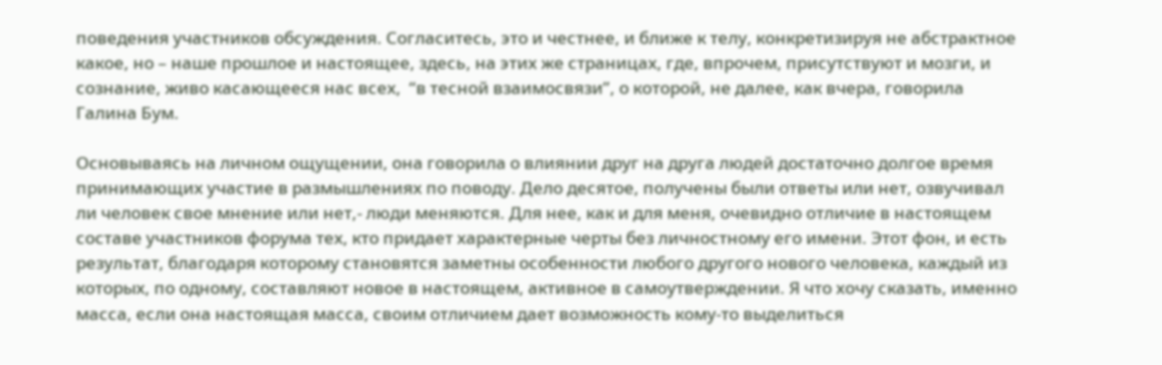поведения участников обсуждения. Согласитесь, это и честнее, и ближе к телу, конкретизируя не абстрактное какое, но – наше прошлое и настоящее, здесь, на этих же страницах, где, впрочем, присутствуют и мозги, и сознание, живо касающееся нас всех,  “в тесной взаимосвязи”, о которой, не далее, как вчера, говорила Галина Бум.

Основываясь на личном ощущении, она говорила о влиянии друг на друга людей достаточно долгое время принимающих участие в размышлениях по поводу. Дело десятое, получены были ответы или нет, озвучивал ли человек свое мнение или нет,- люди меняются. Для нее, как и для меня, очевидно отличие в настоящем составе участников форума тех, кто придает характерные черты без личностному его имени. Этот фон, и есть результат, благодаря которому становятся заметны особенности любого другого нового человека, каждый из которых, по одному, составляют новое в настоящем, активное в самоутверждении. Я что хочу сказать, именно масса, если она настоящая масса, своим отличием дает возможность кому-то выделиться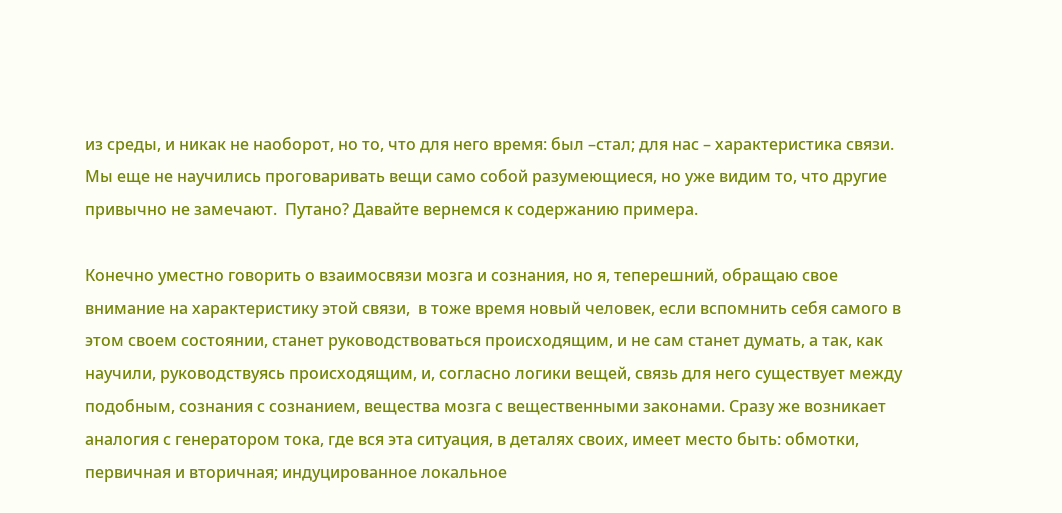из среды, и никак не наоборот, но то, что для него время: был –стал; для нас – характеристика связи. Мы еще не научились проговаривать вещи само собой разумеющиеся, но уже видим то, что другие привычно не замечают.  Путано? Давайте вернемся к содержанию примера.

Конечно уместно говорить о взаимосвязи мозга и сознания, но я, теперешний, обращаю свое внимание на характеристику этой связи,  в тоже время новый человек, если вспомнить себя самого в этом своем состоянии, станет руководствоваться происходящим, и не сам станет думать, а так, как научили, руководствуясь происходящим, и, согласно логики вещей, связь для него существует между подобным, сознания с сознанием, вещества мозга с вещественными законами. Сразу же возникает аналогия с генератором тока, где вся эта ситуация, в деталях своих, имеет место быть: обмотки, первичная и вторичная; индуцированное локальное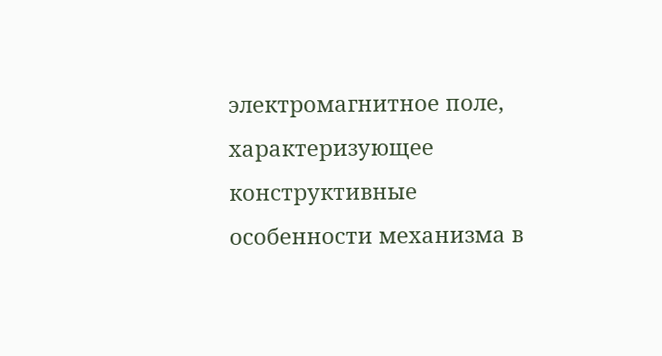электромагнитное поле, характеризующее конструктивные особенности механизма в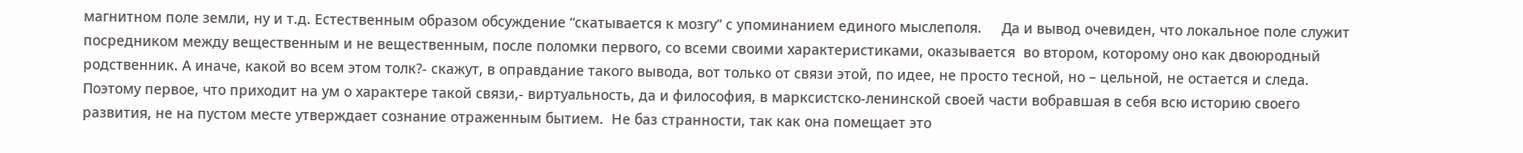магнитном поле земли, ну и т.д. Естественным образом обсуждение “скатывается к мозгу” с упоминанием единого мыслеполя.     Да и вывод очевиден, что локальное поле служит посредником между вещественным и не вещественным, после поломки первого, со всеми своими характеристиками, оказывается  во втором, которому оно как двоюродный родственник. А иначе, какой во всем этом толк?- скажут, в оправдание такого вывода, вот только от связи этой, по идее, не просто тесной, но – цельной, не остается и следа. Поэтому первое, что приходит на ум о характере такой связи,- виртуальность, да и философия, в марксистско-ленинской своей части вобравшая в себя всю историю своего развития, не на пустом месте утверждает сознание отраженным бытием.  Не баз странности, так как она помещает это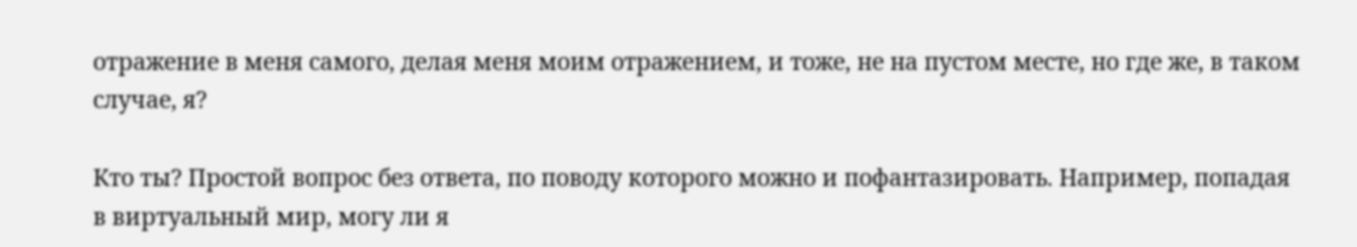отражение в меня самого, делая меня моим отражением, и тоже, не на пустом месте, но где же, в таком случае, я?

Кто ты? Простой вопрос без ответа, по поводу которого можно и пофантазировать. Например, попадая в виртуальный мир, могу ли я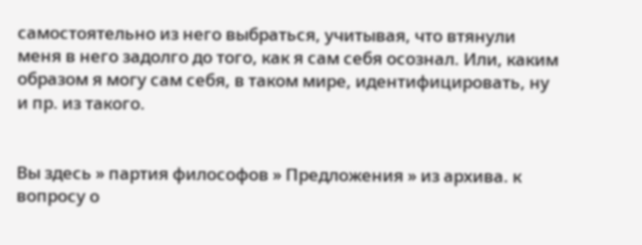самостоятельно из него выбраться, учитывая, что втянули меня в него задолго до того, как я сам себя осознал. Или, каким образом я могу сам себя, в таком мире, идентифицировать, ну и пр. из такого.


Вы здесь » партия философов » Предложения » из архива. к вопросу о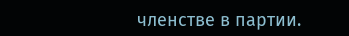членстве в партии.